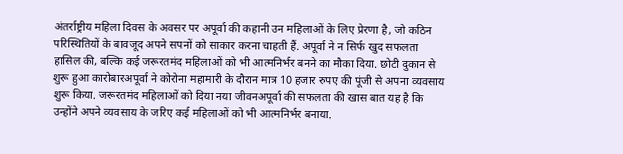अंतर्राष्ट्रीय महिला दिवस के अवसर पर अपूर्वा की कहानी उन महिलाओं के लिए प्रेरणा है, जो कठिन परिस्थितियों के बावजूद अपने सपनों को साकार करना चाहती हैं. अपूर्वा ने न सिर्फ खुद सफलता हासिल की, बल्कि कई जरूरतमंद महिलाओं को भी आत्मनिर्भर बनने का मौका दिया. छोटी दुकान से शुरू हुआ कारोबारअपूर्वा ने कोरोना महामारी के दौरान मात्र 10 हजार रुपए की पूंजी से अपना व्यवसाय शुरू किया. जरूरतमंद महिलाओं को दिया नया जीवनअपूर्वा की सफलता की खास बात यह है कि उन्होंने अपने व्यवसाय के जरिए कई महिलाओं को भी आत्मनिर्भर बनाया.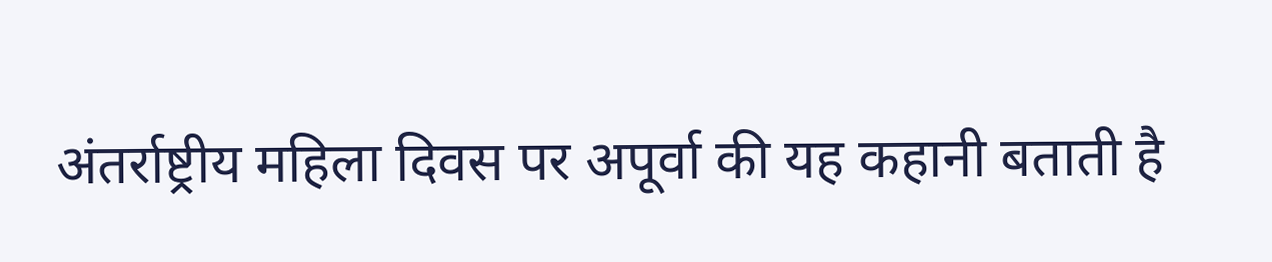अंतर्राष्ट्रीय महिला दिवस पर अपूर्वा की यह कहानी बताती है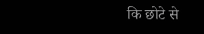कि छोटे से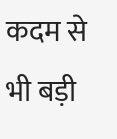कदम से भी बड़ी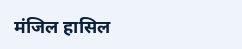मंजिल हासिल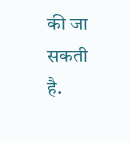की जा सकती है.